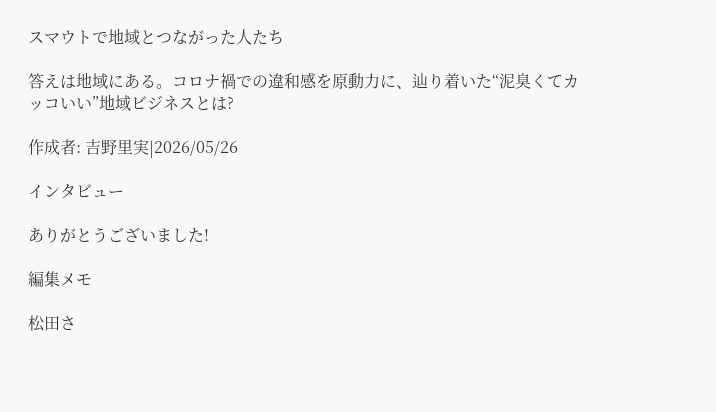スマウトで地域とつながった人たち

答えは地域にある。コロナ禍での違和感を原動力に、辿り着いた“泥臭くてカッコいい”地域ビジネスとは?

作成者: 吉野里実|2026/05/26

インタビュー

ありがとうございました!

編集メモ

松田さ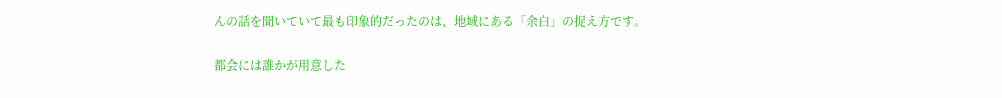んの話を聞いていて最も印象的だったのは、地域にある「余白」の捉え方です。

都会には誰かが用意した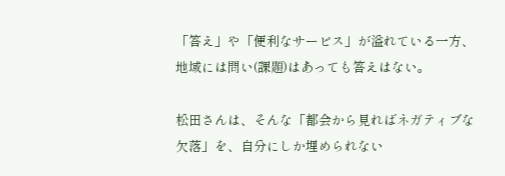「答え」や「便利なサービス」が溢れている一方、地域には問い(課題)はあっても答えはない。

松田さんは、そんな「都会から見ればネガティブな欠落」を、自分にしか埋められない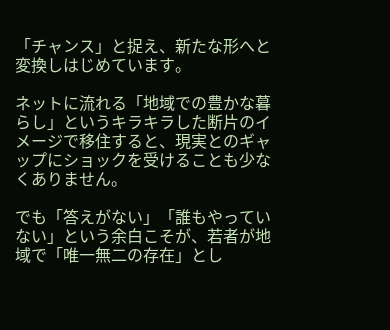「チャンス」と捉え、新たな形へと変換しはじめています。

ネットに流れる「地域での豊かな暮らし」というキラキラした断片のイメージで移住すると、現実とのギャップにショックを受けることも少なくありません。

でも「答えがない」「誰もやっていない」という余白こそが、若者が地域で「唯一無二の存在」とし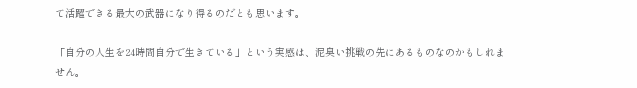て活躍できる最大の武器になり得るのだとも思います。

「自分の人生を24時間自分で生きている」という実感は、泥臭い挑戦の先にあるものなのかもしれません。